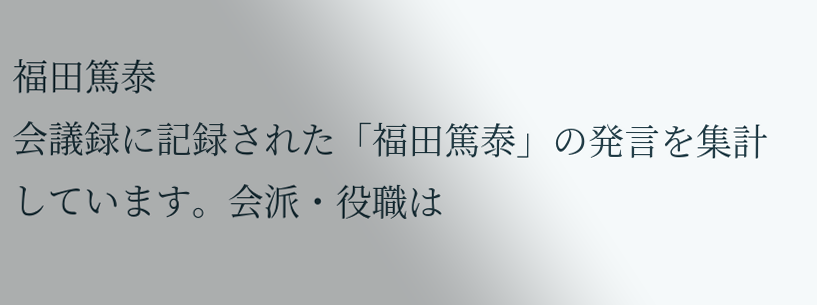福田篤泰
会議録に記録された「福田篤泰」の発言を集計しています。会派・役職は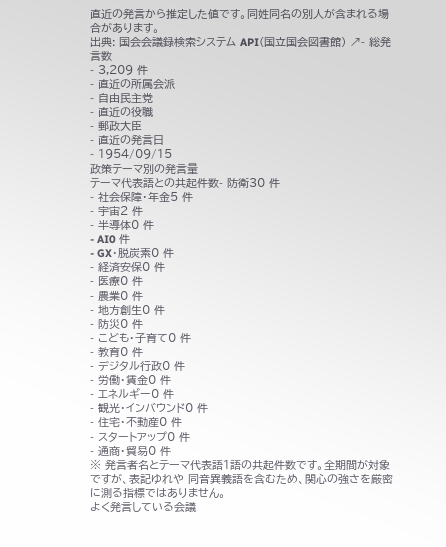直近の発言から推定した値です。同姓同名の別人が含まれる場合があります。
出典: 国会会議録検索システム API(国立国会図書館) ↗- 総発言数
- 3,209 件
- 直近の所属会派
- 自由民主党
- 直近の役職
- 郵政大臣
- 直近の発言日
- 1954/09/15
政策テーマ別の発言量
テーマ代表語との共起件数- 防衛30 件
- 社会保障・年金5 件
- 宇宙2 件
- 半導体0 件
- AI0 件
- GX・脱炭素0 件
- 経済安保0 件
- 医療0 件
- 農業0 件
- 地方創生0 件
- 防災0 件
- こども・子育て0 件
- 教育0 件
- デジタル行政0 件
- 労働・賃金0 件
- エネルギー0 件
- 観光・インバウンド0 件
- 住宅・不動産0 件
- スタートアップ0 件
- 通商・貿易0 件
※ 発言者名とテーマ代表語1語の共起件数です。全期間が対象ですが、表記ゆれや 同音異義語を含むため、関心の強さを厳密に測る指標ではありません。
よく発言している会議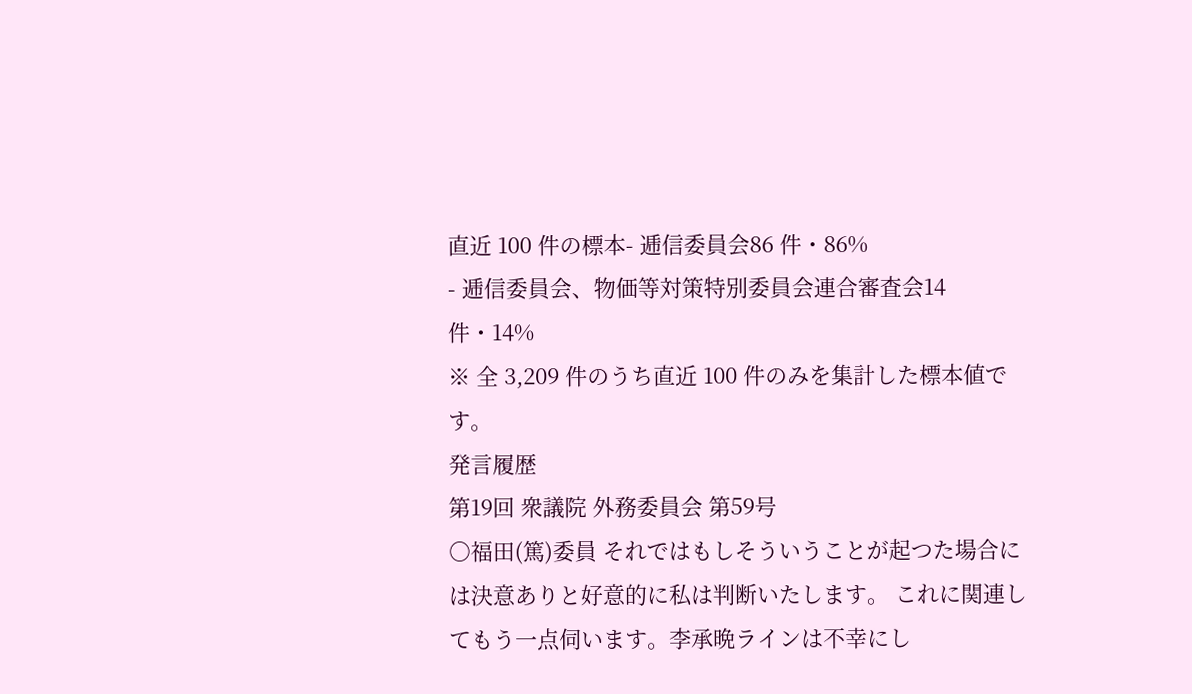直近 100 件の標本- 逓信委員会86 件・86%
- 逓信委員会、物価等対策特別委員会連合審査会14 件・14%
※ 全 3,209 件のうち直近 100 件のみを集計した標本値です。
発言履歴
第19回 衆議院 外務委員会 第59号
○福田(篤)委員 それではもしそういうことが起つた場合には決意ありと好意的に私は判断いたします。 これに関連してもう一点伺います。李承晩ラインは不幸にし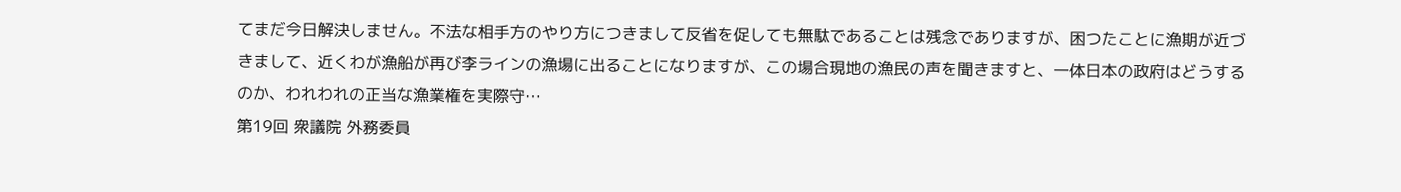てまだ今日解決しません。不法な相手方のやり方につきまして反省を促しても無駄であることは残念でありますが、困つたことに漁期が近づきまして、近くわが漁船が再び李ラインの漁場に出ることになりますが、この場合現地の漁民の声を聞きますと、一体日本の政府はどうするのか、われわれの正当な漁業権を実際守…
第19回 衆議院 外務委員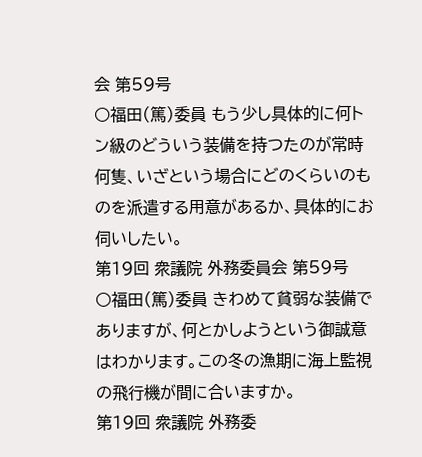会 第59号
○福田(篤)委員 もう少し具体的に何トン級のどういう装備を持つたのが常時何隻、いざという場合にどのくらいのものを派遣する用意があるか、具体的にお伺いしたい。
第19回 衆議院 外務委員会 第59号
○福田(篤)委員 きわめて貧弱な装備でありますが、何とかしようという御誠意はわかります。この冬の漁期に海上監視の飛行機が間に合いますか。
第19回 衆議院 外務委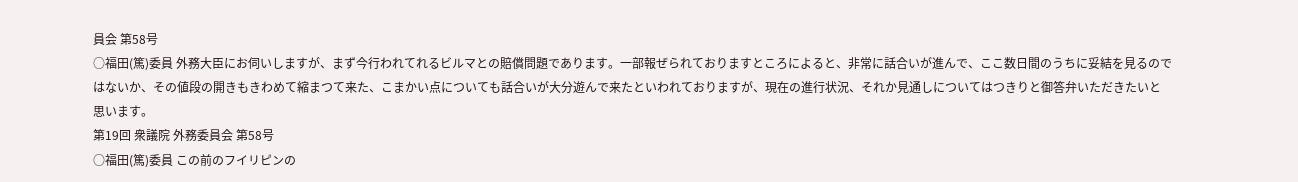員会 第58号
○福田(篤)委員 外務大臣にお伺いしますが、まず今行われてれるビルマとの賠償問題であります。一部報ぜられておりますところによると、非常に話合いが進んで、ここ数日間のうちに妥結を見るのではないか、その値段の開きもきわめて縮まつて来た、こまかい点についても話合いが大分遊んで来たといわれておりますが、現在の進行状況、それか見通しについてはつきりと御答弁いただきたいと思います。
第19回 衆議院 外務委員会 第58号
○福田(篤)委員 この前のフイリピンの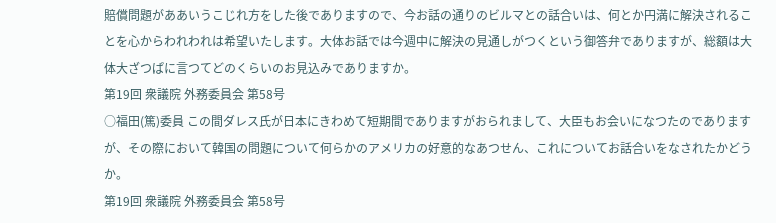賠償問題がああいうこじれ方をした後でありますので、今お話の通りのビルマとの話合いは、何とか円満に解決されることを心からわれわれは希望いたします。大体お話では今週中に解決の見通しがつくという御答弁でありますが、総額は大体大ざつぱに言つてどのくらいのお見込みでありますか。
第19回 衆議院 外務委員会 第58号
○福田(篤)委員 この間ダレス氏が日本にきわめて短期間でありますがおられまして、大臣もお会いになつたのでありますが、その際において韓国の問題について何らかのアメリカの好意的なあつせん、これについてお話合いをなされたかどうか。
第19回 衆議院 外務委員会 第58号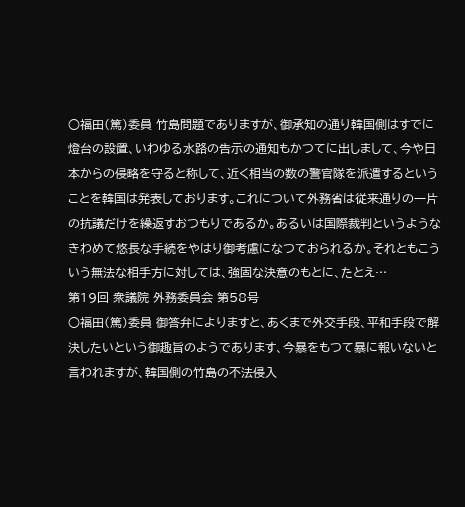○福田(篤)委員 竹島問題でありますが、御承知の通り韓国側はすでに燈台の設置、いわゆる水路の告示の通知もかつてに出しまして、今や日本からの侵略を守ると称して、近く相当の数の警官隊を派遣するということを韓国は発表しております。これについて外務省は従来通りの一片の抗議だけを繰返すおつもりであるか。あるいは国際裁判というようなきわめて悠長な手続をやはり御考慮になつておられるか。それともこういう無法な相手方に対しては、強固な決意のもとに、たとえ…
第19回 衆議院 外務委員会 第58号
○福田(篤)委員 御答弁によりますと、あくまで外交手段、平和手段で解決したいという御趣旨のようであります、今暴をもつて暴に報いないと言われますが、韓国側の竹島の不法侵入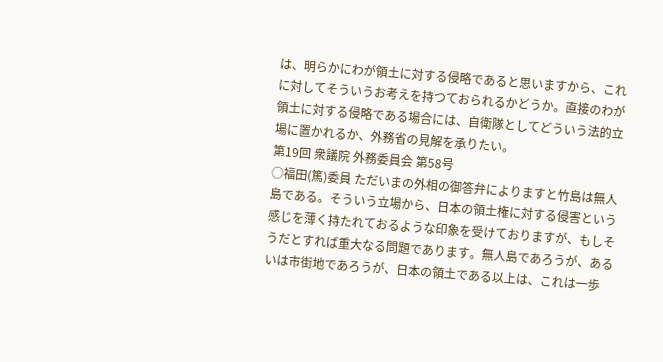は、明らかにわが領土に対する侵略であると思いますから、これに対してそういうお考えを持つておられるかどうか。直接のわが領土に対する侵略である場合には、自衛隊としてどういう法的立場に置かれるか、外務省の見解を承りたい。
第19回 衆議院 外務委員会 第58号
○福田(篤)委員 ただいまの外相の御答弁によりますと竹島は無人島である。そういう立場から、日本の領土権に対する侵害という感じを薄く持たれておるような印象を受けておりますが、もしそうだとすれば重大なる問題であります。無人島であろうが、あるいは市街地であろうが、日本の領土である以上は、これは一歩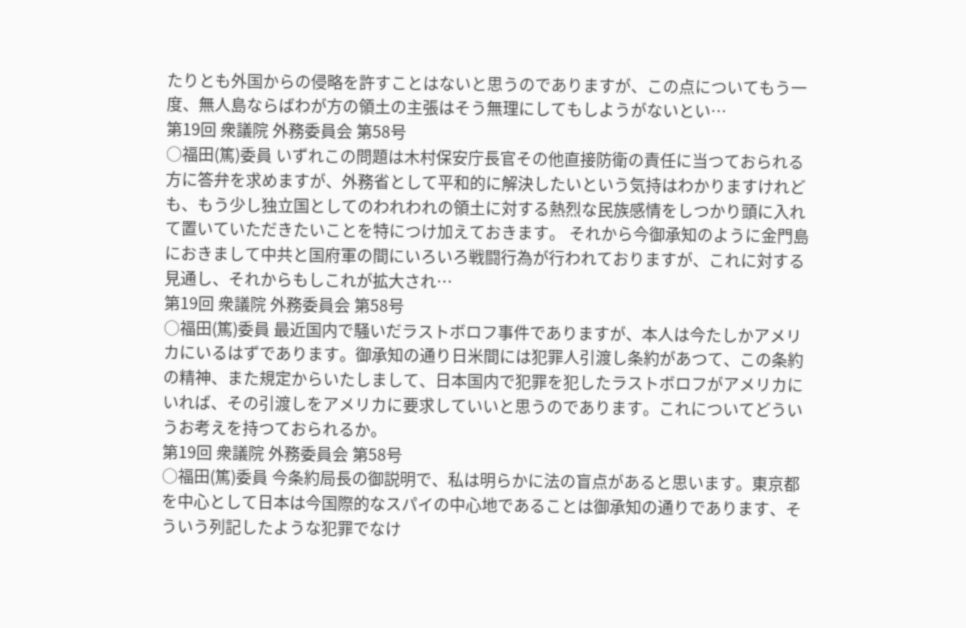たりとも外国からの侵略を許すことはないと思うのでありますが、この点についてもう一度、無人島ならばわが方の領土の主張はそう無理にしてもしようがないとい…
第19回 衆議院 外務委員会 第58号
○福田(篤)委員 いずれこの問題は木村保安庁長官その他直接防衛の責任に当つておられる方に答弁を求めますが、外務省として平和的に解決したいという気持はわかりますけれども、もう少し独立国としてのわれわれの領土に対する熱烈な民族感情をしつかり頭に入れて置いていただきたいことを特につけ加えておきます。 それから今御承知のように金門島におきまして中共と国府軍の間にいろいろ戦闘行為が行われておりますが、これに対する見通し、それからもしこれが拡大され…
第19回 衆議院 外務委員会 第58号
○福田(篤)委員 最近国内で騒いだラストボロフ事件でありますが、本人は今たしかアメリカにいるはずであります。御承知の通り日米間には犯罪人引渡し条約があつて、この条約の精神、また規定からいたしまして、日本国内で犯罪を犯したラストボロフがアメリカにいれば、その引渡しをアメリカに要求していいと思うのであります。これについてどういうお考えを持つておられるか。
第19回 衆議院 外務委員会 第58号
○福田(篤)委員 今条約局長の御説明で、私は明らかに法の盲点があると思います。東京都を中心として日本は今国際的なスパイの中心地であることは御承知の通りであります、そういう列記したような犯罪でなけ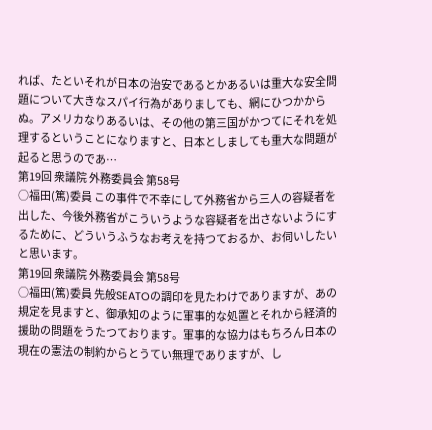れば、たといそれが日本の治安であるとかあるいは重大な安全問題について大きなスパイ行為がありましても、網にひつかからぬ。アメリカなりあるいは、その他の第三国がかつてにそれを処理するということになりますと、日本としましても重大な問題が起ると思うのであ…
第19回 衆議院 外務委員会 第58号
○福田(篤)委員 この事件で不幸にして外務省から三人の容疑者を出した、今後外務省がこういうような容疑者を出さないようにするために、どういうふうなお考えを持つておるか、お伺いしたいと思います。
第19回 衆議院 外務委員会 第58号
○福田(篤)委員 先般SEATOの調印を見たわけでありますが、あの規定を見ますと、御承知のように軍事的な処置とそれから経済的援助の問題をうたつております。軍事的な協力はもちろん日本の現在の憲法の制約からとうてい無理でありますが、し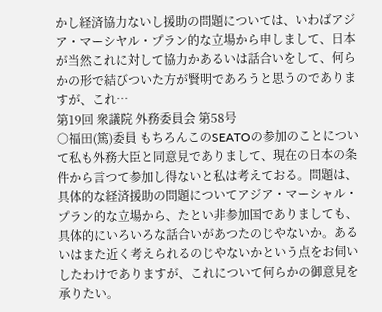かし経済協力ないし援助の問題については、いわばアジア・マーシヤル・プラン的な立場から申しまして、日本が当然これに対して協力かあるいは話合いをして、何らかの形で結びついた方が賢明であろうと思うのでありますが、これ…
第19回 衆議院 外務委員会 第58号
○福田(篤)委員 もちろんこのSEATOの参加のことについて私も外務大臣と同意見でありまして、現在の日本の条件から言つて参加し得ないと私は考えておる。問題は、具体的な経済援助の問題についてアジア・マーシャル・プラン的な立場から、たとい非参加国でありましても、具体的にいろいろな話合いがあつたのじやないか。あるいはまた近く考えられるのじやないかという点をお伺いしたわけでありますが、これについて何らかの御意見を承りたい。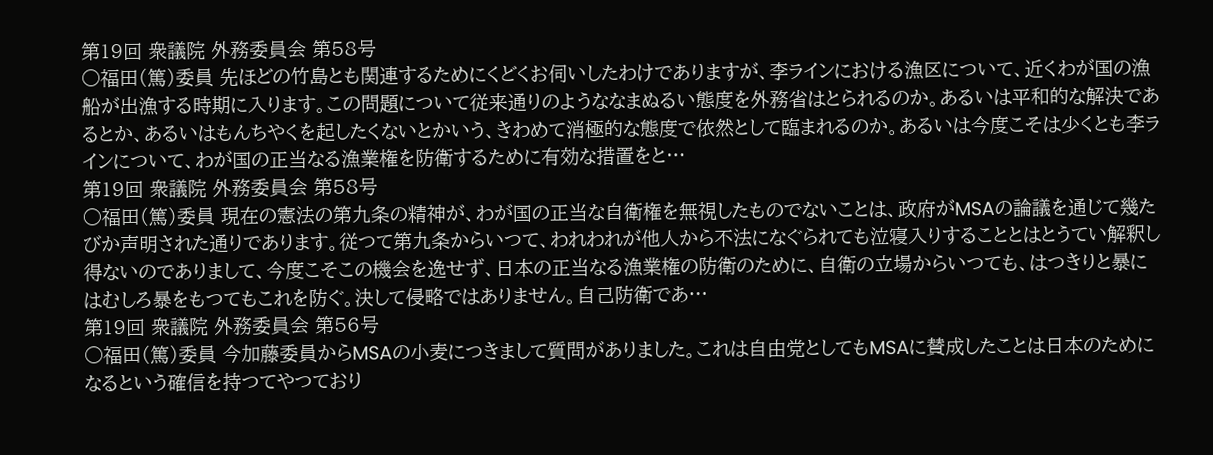第19回 衆議院 外務委員会 第58号
○福田(篤)委員 先ほどの竹島とも関連するためにくどくお伺いしたわけでありますが、李ラインにおける漁区について、近くわが国の漁船が出漁する時期に入ります。この問題について従来通りのようななまぬるい態度を外務省はとられるのか。あるいは平和的な解決であるとか、あるいはもんちやくを起したくないとかいう、きわめて消極的な態度で依然として臨まれるのか。あるいは今度こそは少くとも李ラインについて、わが国の正当なる漁業権を防衛するために有効な措置をと…
第19回 衆議院 外務委員会 第58号
○福田(篤)委員 現在の憲法の第九条の精神が、わが国の正当な自衛権を無視したものでないことは、政府がMSAの論議を通じて幾たびか声明された通りであります。従つて第九条からいつて、われわれが他人から不法になぐられても泣寝入りすることとはとうてい解釈し得ないのでありまして、今度こそこの機会を逸せず、日本の正当なる漁業権の防衛のために、自衛の立場からいつても、はつきりと暴にはむしろ暴をもつてもこれを防ぐ。決して侵略ではありません。自己防衛であ…
第19回 衆議院 外務委員会 第56号
○福田(篤)委員 今加藤委員からMSAの小麦につきまして質問がありました。これは自由党としてもMSAに賛成したことは日本のためになるという確信を持つてやつており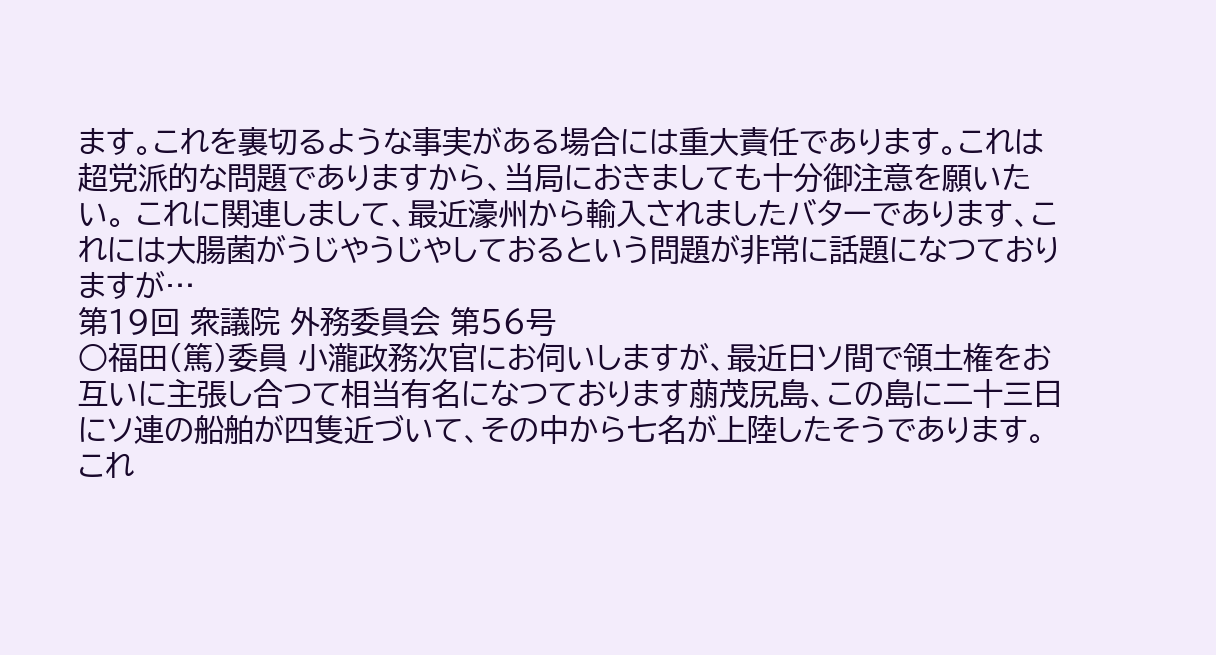ます。これを裏切るような事実がある場合には重大責任であります。これは超党派的な問題でありますから、当局におきましても十分御注意を願いたい。 これに関連しまして、最近濠州から輸入されましたバターであります、これには大腸菌がうじやうじやしておるという問題が非常に話題になつておりますが…
第19回 衆議院 外務委員会 第56号
○福田(篤)委員 小瀧政務次官にお伺いしますが、最近日ソ間で領土権をお互いに主張し合つて相当有名になつております萠茂尻島、この島に二十三日にソ連の船舶が四隻近づいて、その中から七名が上陸したそうであります。これ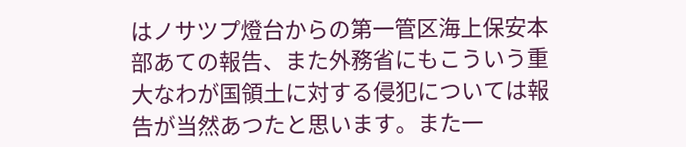はノサツプ燈台からの第一管区海上保安本部あての報告、また外務省にもこういう重大なわが国領土に対する侵犯については報告が当然あつたと思います。また一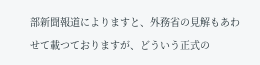部新聞報道によりますと、外務省の見解もあわせて載つておりますが、どういう正式の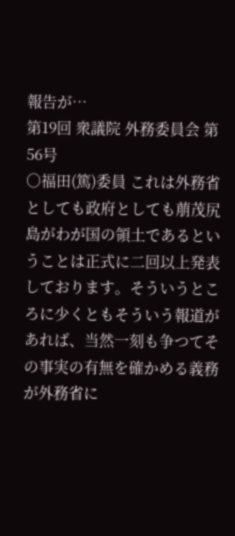報告が…
第19回 衆議院 外務委員会 第56号
○福田(篤)委員 これは外務省としても政府としても萠茂尻島がわが国の領土であるということは正式に二回以上発表しております。そういうところに少くともそういう報道があれば、当然一刻も争つてその事実の有無を確かめる義務が外務省に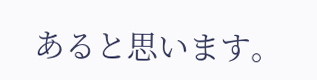あると思います。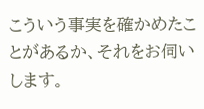こういう事実を確かめたことがあるか、それをお伺いします。